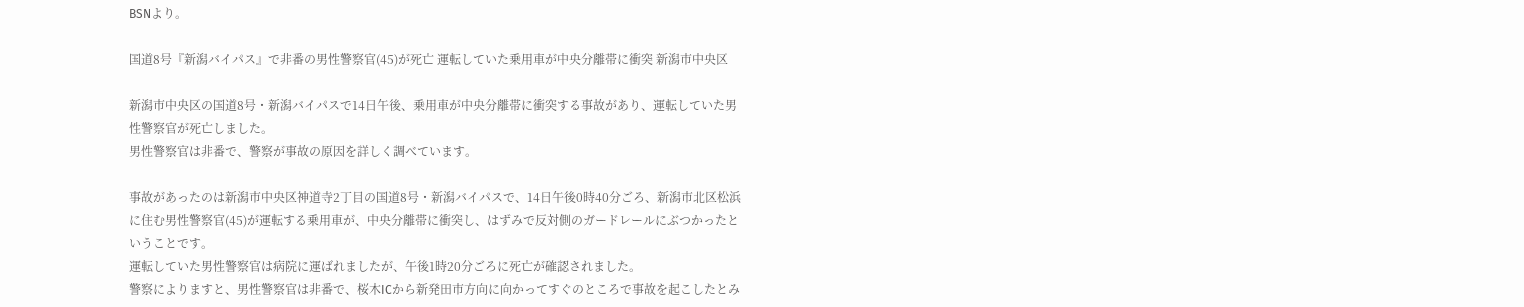BSNより。

国道8号『新潟バイパス』で非番の男性警察官(45)が死亡 運転していた乗用車が中央分離帯に衝突 新潟市中央区

新潟市中央区の国道8号・新潟バイパスで14日午後、乗用車が中央分離帯に衝突する事故があり、運転していた男性警察官が死亡しました。
男性警察官は非番で、警察が事故の原因を詳しく調べています。

事故があったのは新潟市中央区神道寺2丁目の国道8号・新潟バイパスで、14日午後0時40分ごろ、新潟市北区松浜に住む男性警察官(45)が運転する乗用車が、中央分離帯に衝突し、はずみで反対側のガードレールにぶつかったということです。
運転していた男性警察官は病院に運ばれましたが、午後1時20分ごろに死亡が確認されました。
警察によりますと、男性警察官は非番で、桜木ICから新発田市方向に向かってすぐのところで事故を起こしたとみ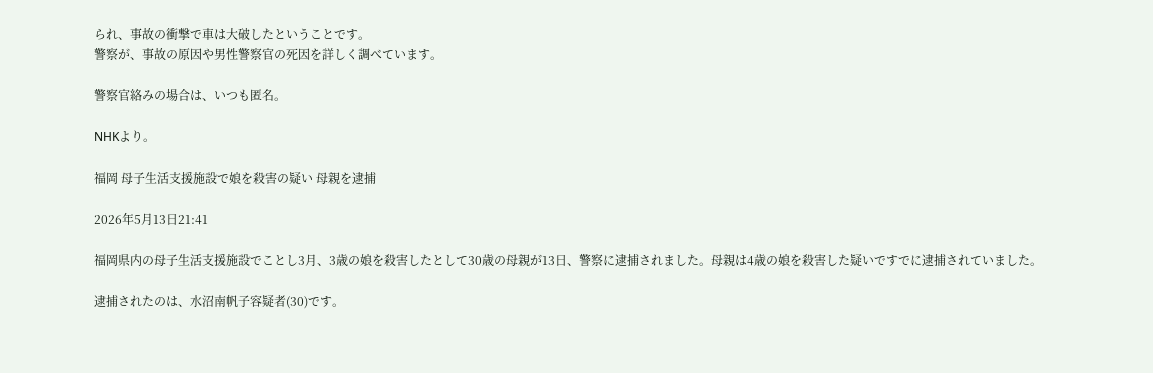られ、事故の衝撃で車は大破したということです。
警察が、事故の原因や男性警察官の死因を詳しく調べています。

警察官絡みの場合は、いつも匿名。

NHKより。

福岡 母子生活支援施設で娘を殺害の疑い 母親を逮捕

2026年5月13日21:41

福岡県内の母子生活支援施設でことし3月、3歳の娘を殺害したとして30歳の母親が13日、警察に逮捕されました。母親は4歳の娘を殺害した疑いですでに逮捕されていました。

逮捕されたのは、水沼南帆子容疑者(30)です。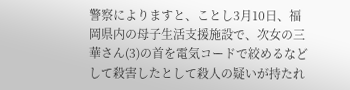警察によりますと、ことし3月10日、福岡県内の母子生活支援施設で、次女の三華さん(3)の首を電気コードで絞めるなどして殺害したとして殺人の疑いが持たれ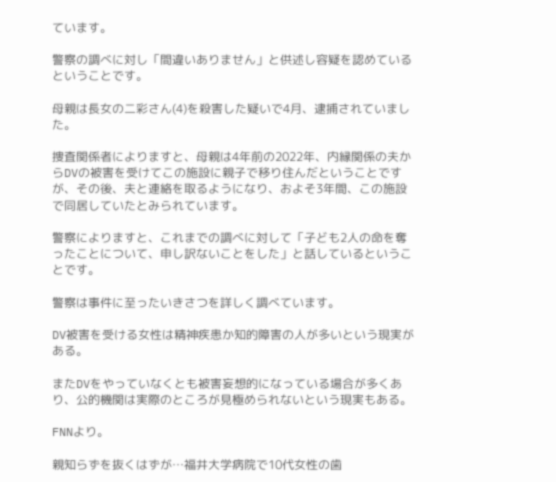ています。

警察の調べに対し「間違いありません」と供述し容疑を認めているということです。

母親は長女の二彩さん(4)を殺害した疑いで4月、逮捕されていました。

捜査関係者によりますと、母親は4年前の2022年、内縁関係の夫からDVの被害を受けてこの施設に親子で移り住んだということですが、その後、夫と連絡を取るようになり、およそ3年間、この施設で同居していたとみられています。

警察によりますと、これまでの調べに対して「子ども2人の命を奪ったことについて、申し訳ないことをした」と話しているということです。

警察は事件に至ったいきさつを詳しく調べています。

DV被害を受ける女性は精神疾患か知的障害の人が多いという現実がある。

またDVをやっていなくとも被害妄想的になっている場合が多くあり、公的機関は実際のところが見極められないという現実もある。

FNNより。

親知らずを抜くはずが…福井大学病院で10代女性の歯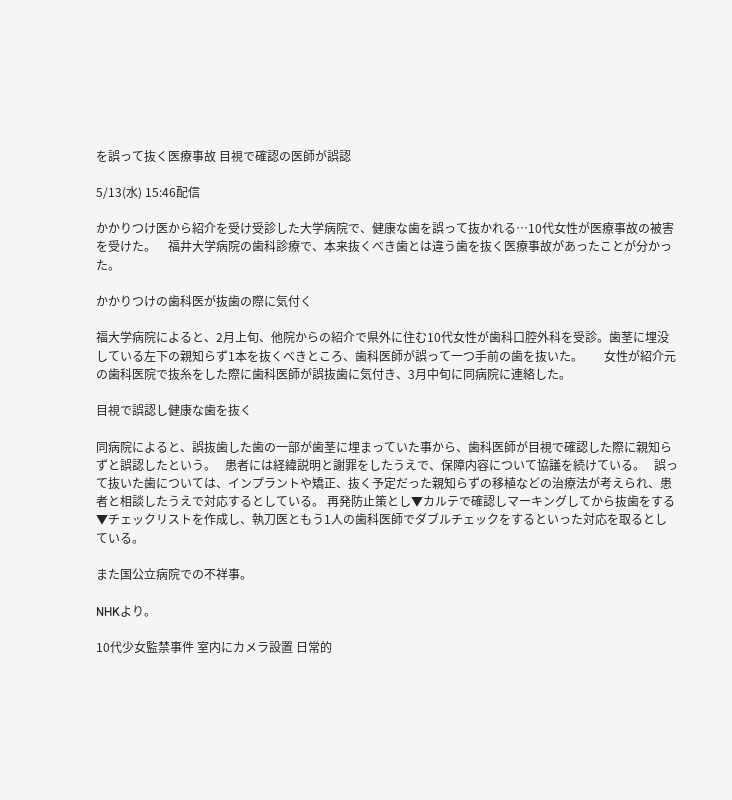を誤って抜く医療事故 目視で確認の医師が誤認

5/13(水) 15:46配信

かかりつけ医から紹介を受け受診した大学病院で、健康な歯を誤って抜かれる…10代女性が医療事故の被害を受けた。    福井大学病院の歯科診療で、本来抜くべき歯とは違う歯を抜く医療事故があったことが分かった。

かかりつけの歯科医が抜歯の際に気付く

福大学病院によると、2月上旬、他院からの紹介で県外に住む10代女性が歯科口腔外科を受診。歯茎に埋没している左下の親知らず1本を抜くべきところ、歯科医師が誤って一つ手前の歯を抜いた。       女性が紹介元の歯科医院で抜糸をした際に歯科医師が誤抜歯に気付き、3月中旬に同病院に連絡した。

目視で誤認し健康な歯を抜く

同病院によると、誤抜歯した歯の一部が歯茎に埋まっていた事から、歯科医師が目視で確認した際に親知らずと誤認したという。   患者には経緯説明と謝罪をしたうえで、保障内容について協議を続けている。   誤って抜いた歯については、インプラントや矯正、抜く予定だった親知らずの移植などの治療法が考えられ、患者と相談したうえで対応するとしている。 再発防止策とし▼カルテで確認しマーキングしてから抜歯をする▼チェックリストを作成し、執刀医ともう1人の歯科医師でダブルチェックをするといった対応を取るとしている。

また国公立病院での不祥事。

NHKより。

10代少女監禁事件 室内にカメラ設置 日常的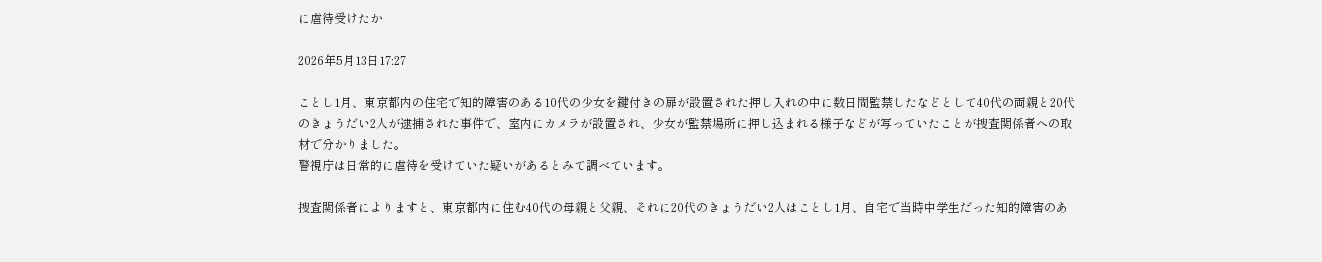に虐待受けたか

2026年5月13日17:27

ことし1月、東京都内の住宅で知的障害のある10代の少女を鍵付きの扉が設置された押し入れの中に数日間監禁したなどとして40代の両親と20代のきょうだい2人が逮捕された事件で、室内にカメラが設置され、少女が監禁場所に押し込まれる様子などが写っていたことが捜査関係者への取材で分かりました。
警視庁は日常的に虐待を受けていた疑いがあるとみて調べています。

捜査関係者によりますと、東京都内に住む40代の母親と父親、それに20代のきょうだい2人はことし1月、自宅で当時中学生だった知的障害のあ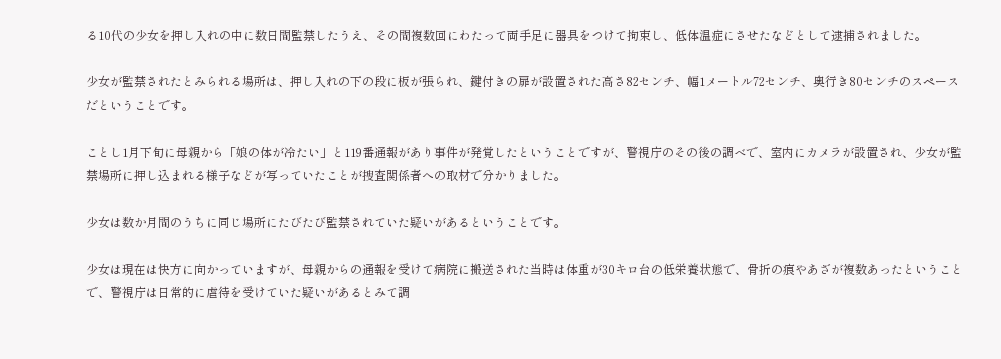る10代の少女を押し入れの中に数日間監禁したうえ、その間複数回にわたって両手足に器具をつけて拘束し、低体温症にさせたなどとして逮捕されました。

少女が監禁されたとみられる場所は、押し入れの下の段に板が張られ、鍵付きの扉が設置された高さ82センチ、幅1メートル72センチ、奥行き80センチのスペースだということです。

ことし1月下旬に母親から「娘の体が冷たい」と119番通報があり事件が発覚したということですが、警視庁のその後の調べで、室内にカメラが設置され、少女が監禁場所に押し込まれる様子などが写っていたことが捜査関係者への取材で分かりました。

少女は数か月間のうちに同じ場所にたびたび監禁されていた疑いがあるということです。

少女は現在は快方に向かっていますが、母親からの通報を受けて病院に搬送された当時は体重が30キロ台の低栄養状態で、骨折の痕やあざが複数あったということで、警視庁は日常的に虐待を受けていた疑いがあるとみて調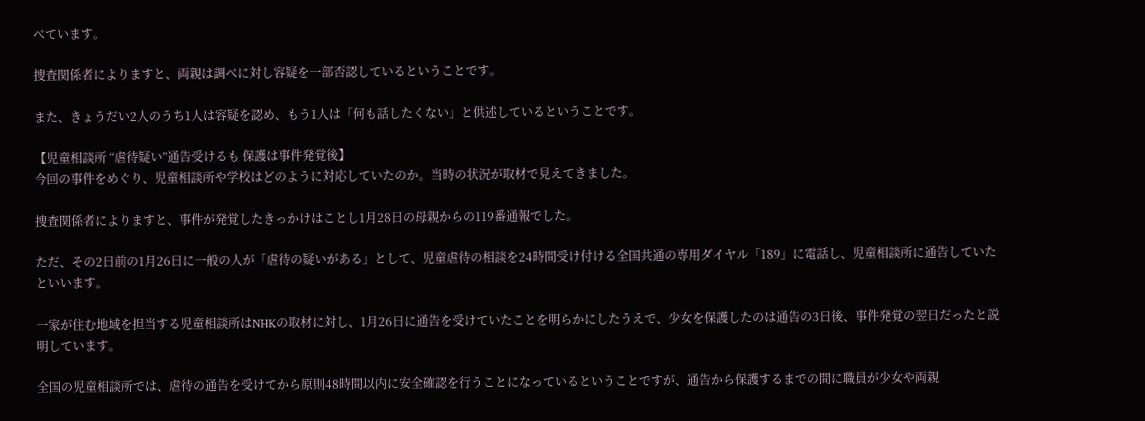べています。

捜査関係者によりますと、両親は調べに対し容疑を一部否認しているということです。

また、きょうだい2人のうち1人は容疑を認め、もう1人は「何も話したくない」と供述しているということです。

【児童相談所 “虐待疑い”通告受けるも 保護は事件発覚後】
今回の事件をめぐり、児童相談所や学校はどのように対応していたのか。当時の状況が取材で見えてきました。

捜査関係者によりますと、事件が発覚したきっかけはことし1月28日の母親からの119番通報でした。

ただ、その2日前の1月26日に一般の人が「虐待の疑いがある」として、児童虐待の相談を24時間受け付ける全国共通の専用ダイヤル「189」に電話し、児童相談所に通告していたといいます。

一家が住む地域を担当する児童相談所はNHKの取材に対し、1月26日に通告を受けていたことを明らかにしたうえで、少女を保護したのは通告の3日後、事件発覚の翌日だったと説明しています。

全国の児童相談所では、虐待の通告を受けてから原則48時間以内に安全確認を行うことになっているということですが、通告から保護するまでの間に職員が少女や両親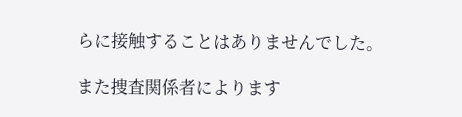らに接触することはありませんでした。

また捜査関係者によります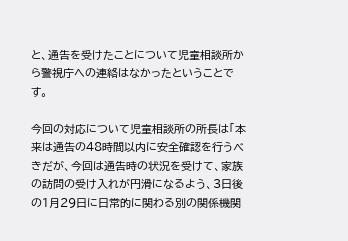と、通告を受けたことについて児童相談所から警視庁への連絡はなかったということです。

今回の対応について児童相談所の所長は「本来は通告の48時間以内に安全確認を行うべきだが、今回は通告時の状況を受けて、家族の訪問の受け入れが円滑になるよう、3日後の1月29日に日常的に関わる別の関係機関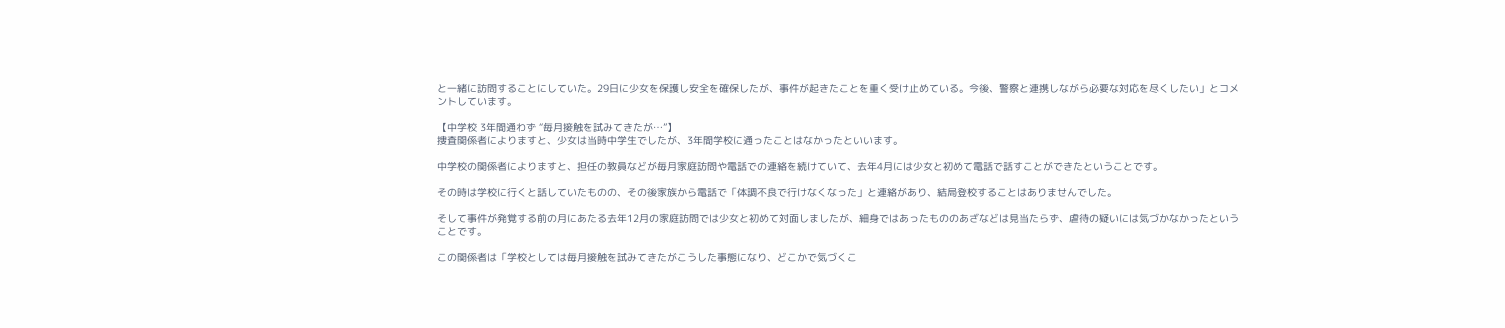と一緒に訪問することにしていた。29日に少女を保護し安全を確保したが、事件が起きたことを重く受け止めている。今後、警察と連携しながら必要な対応を尽くしたい」とコメントしています。

【中学校 3年間通わず “毎月接触を試みてきたが…”】
捜査関係者によりますと、少女は当時中学生でしたが、3年間学校に通ったことはなかったといいます。

中学校の関係者によりますと、担任の教員などが毎月家庭訪問や電話での連絡を続けていて、去年4月には少女と初めて電話で話すことができたということです。

その時は学校に行くと話していたものの、その後家族から電話で「体調不良で行けなくなった」と連絡があり、結局登校することはありませんでした。

そして事件が発覚する前の月にあたる去年12月の家庭訪問では少女と初めて対面しましたが、細身ではあったもののあざなどは見当たらず、虐待の疑いには気づかなかったということです。

この関係者は「学校としては毎月接触を試みてきたがこうした事態になり、どこかで気づくこ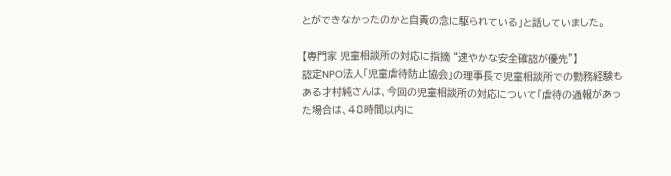とができなかったのかと自責の念に駆られている」と話していました。

【専門家 児童相談所の対応に指摘 “速やかな安全確認が優先”】
認定NPO法人「児童虐待防止協会」の理事長で児童相談所での勤務経験もある才村純さんは、今回の児童相談所の対応について「虐待の通報があった場合は、48時間以内に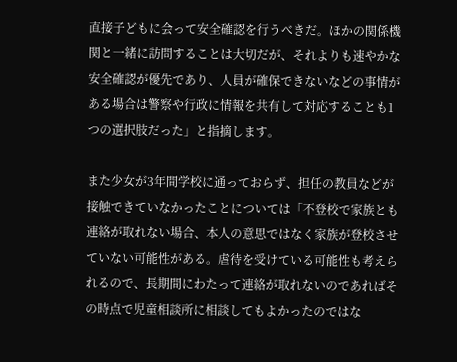直接子どもに会って安全確認を行うべきだ。ほかの関係機関と一緒に訪問することは大切だが、それよりも速やかな安全確認が優先であり、人員が確保できないなどの事情がある場合は警察や行政に情報を共有して対応することも1つの選択肢だった」と指摘します。

また少女が3年間学校に通っておらず、担任の教員などが接触できていなかったことについては「不登校で家族とも連絡が取れない場合、本人の意思ではなく家族が登校させていない可能性がある。虐待を受けている可能性も考えられるので、長期間にわたって連絡が取れないのであればその時点で児童相談所に相談してもよかったのではな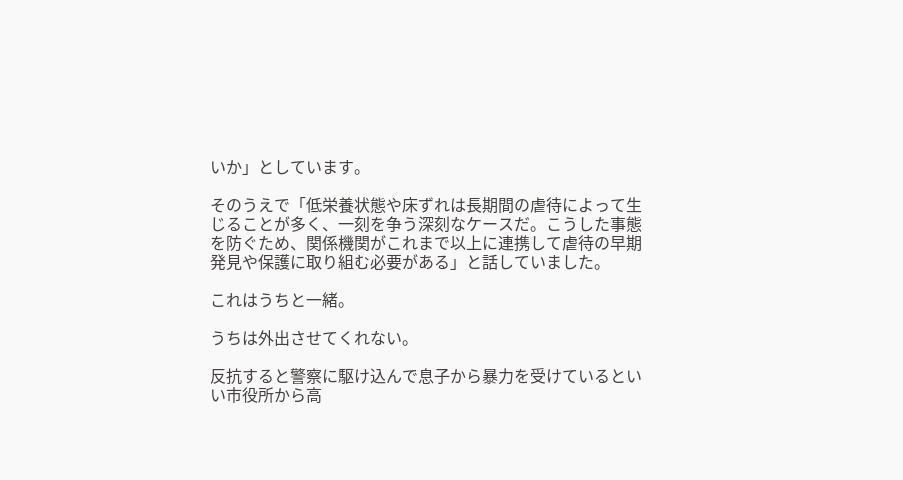いか」としています。

そのうえで「低栄養状態や床ずれは長期間の虐待によって生じることが多く、一刻を争う深刻なケースだ。こうした事態を防ぐため、関係機関がこれまで以上に連携して虐待の早期発見や保護に取り組む必要がある」と話していました。

これはうちと一緒。

うちは外出させてくれない。

反抗すると警察に駆け込んで息子から暴力を受けているといい市役所から高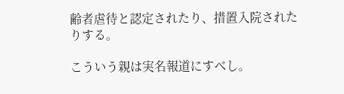齢者虐待と認定されたり、措置入院されたりする。

こういう親は実名報道にすべし。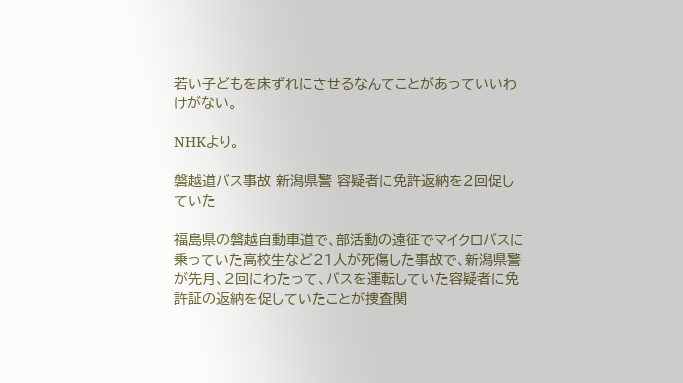若い子どもを床ずれにさせるなんてことがあっていいわけがない。

NHKより。

磐越道バス事故 新潟県警 容疑者に免許返納を2回促していた

福島県の磐越自動車道で、部活動の遠征でマイクロバスに乗っていた高校生など21人が死傷した事故で、新潟県警が先月、2回にわたって、バスを運転していた容疑者に免許証の返納を促していたことが捜査関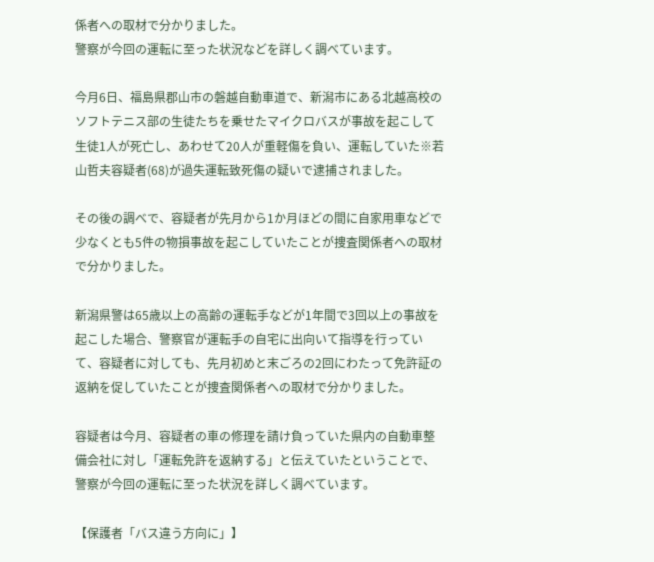係者への取材で分かりました。
警察が今回の運転に至った状況などを詳しく調べています。

今月6日、福島県郡山市の磐越自動車道で、新潟市にある北越高校のソフトテニス部の生徒たちを乗せたマイクロバスが事故を起こして生徒1人が死亡し、あわせて20人が重軽傷を負い、運転していた※若山哲夫容疑者(68)が過失運転致死傷の疑いで逮捕されました。

その後の調べで、容疑者が先月から1か月ほどの間に自家用車などで少なくとも5件の物損事故を起こしていたことが捜査関係者への取材で分かりました。

新潟県警は65歳以上の高齢の運転手などが1年間で3回以上の事故を起こした場合、警察官が運転手の自宅に出向いて指導を行っていて、容疑者に対しても、先月初めと末ごろの2回にわたって免許証の返納を促していたことが捜査関係者への取材で分かりました。

容疑者は今月、容疑者の車の修理を請け負っていた県内の自動車整備会社に対し「運転免許を返納する」と伝えていたということで、警察が今回の運転に至った状況を詳しく調べています。

【保護者「バス違う方向に」】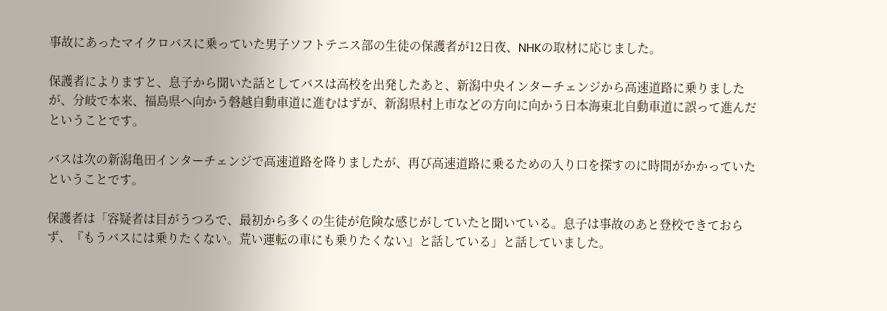事故にあったマイクロバスに乗っていた男子ソフトテニス部の生徒の保護者が12日夜、NHKの取材に応じました。

保護者によりますと、息子から聞いた話としてバスは高校を出発したあと、新潟中央インターチェンジから高速道路に乗りましたが、分岐で本来、福島県へ向かう磐越自動車道に進むはずが、新潟県村上市などの方向に向かう日本海東北自動車道に誤って進んだということです。

バスは次の新潟亀田インターチェンジで高速道路を降りましたが、再び高速道路に乗るための入り口を探すのに時間がかかっていたということです。

保護者は「容疑者は目がうつろで、最初から多くの生徒が危険な感じがしていたと聞いている。息子は事故のあと登校できておらず、『もうバスには乗りたくない。荒い運転の車にも乗りたくない』と話している」と話していました。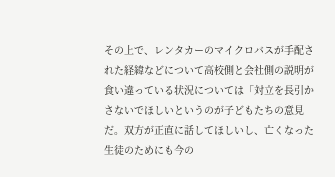その上で、レンタカーのマイクロバスが手配された経緯などについて高校側と会社側の説明が食い違っている状況については「対立を長引かさないでほしいというのが子どもたちの意見だ。双方が正直に話してほしいし、亡くなった生徒のためにも今の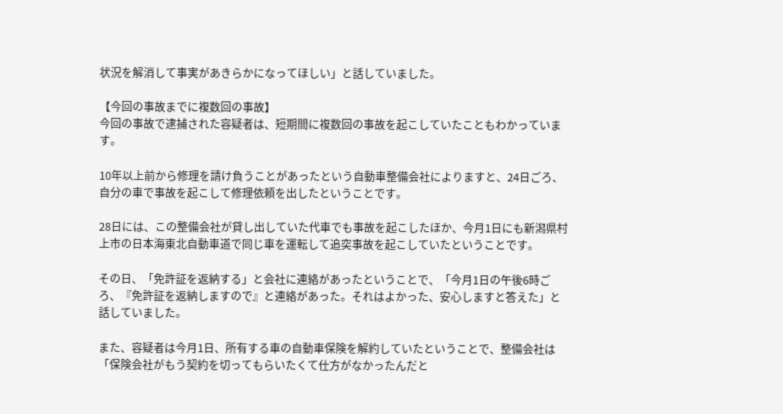状況を解消して事実があきらかになってほしい」と話していました。

【今回の事故までに複数回の事故】
今回の事故で逮捕された容疑者は、短期間に複数回の事故を起こしていたこともわかっています。

10年以上前から修理を請け負うことがあったという自動車整備会社によりますと、24日ごろ、自分の車で事故を起こして修理依頼を出したということです。

28日には、この整備会社が貸し出していた代車でも事故を起こしたほか、今月1日にも新潟県村上市の日本海東北自動車道で同じ車を運転して追突事故を起こしていたということです。

その日、「免許証を返納する」と会社に連絡があったということで、「今月1日の午後6時ごろ、『免許証を返納しますので』と連絡があった。それはよかった、安心しますと答えた」と話していました。

また、容疑者は今月1日、所有する車の自動車保険を解約していたということで、整備会社は「保険会社がもう契約を切ってもらいたくて仕方がなかったんだと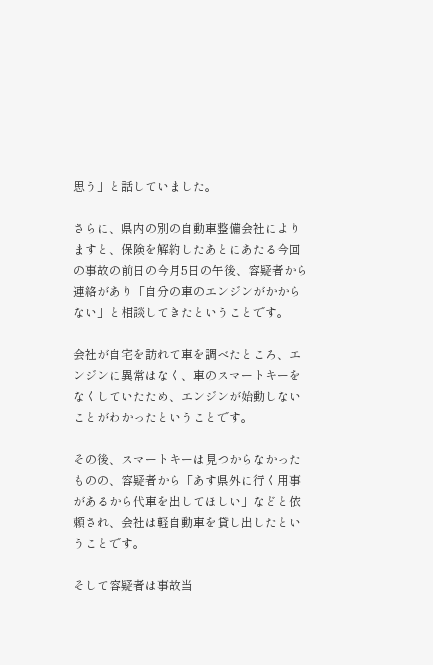思う」と話していました。

さらに、県内の別の自動車整備会社によりますと、保険を解約したあとにあたる今回の事故の前日の今月5日の午後、容疑者から連絡があり「自分の車のエンジンがかからない」と相談してきたということです。

会社が自宅を訪れて車を調べたところ、エンジンに異常はなく、車のスマートキーをなくしていたため、エンジンが始動しないことがわかったということです。

その後、スマートキーは見つからなかったものの、容疑者から「あす県外に行く用事があるから代車を出してほしい」などと依頼され、会社は軽自動車を貸し出したということです。

そして容疑者は事故当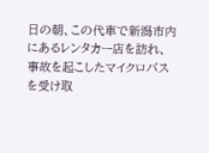日の朝、この代車で新潟市内にあるレンタカー店を訪れ、事故を起こしたマイクロバスを受け取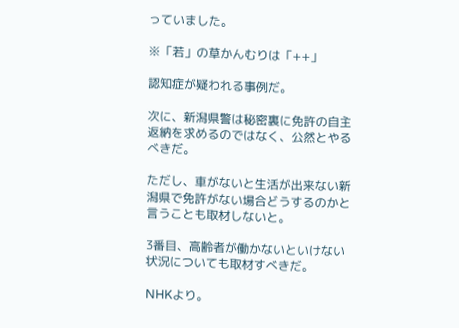っていました。

※「若」の草かんむりは「++」

認知症が疑われる事例だ。

次に、新潟県警は秘密裏に免許の自主返納を求めるのではなく、公然とやるべきだ。

ただし、車がないと生活が出来ない新潟県で免許がない場合どうするのかと言うことも取材しないと。

3番目、高齢者が働かないといけない状況についても取材すべきだ。

NHKより。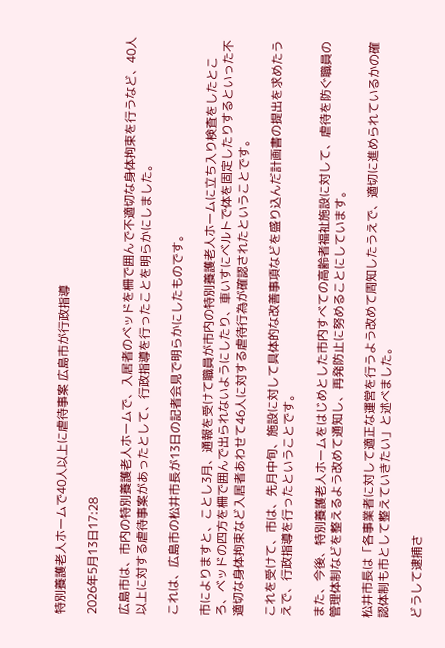特別養護老人ホームで40人以上に虐待事案 広島市が行政指導

2026年5月13日17:28

広島市は、市内の特別養護老人ホームで、入居者のベッドを柵で囲んで不適切な身体拘束を行うなど、40人以上に対する虐待事案があったとして、行政指導を行ったことを明らかにしました。

これは、広島市の松井市長が13日の記者会見で明らかにしたものです。

市によりますと、ことし3月、通報を受けて職員が市内の特別養護老人ホームに立ち入り検査をしたところ、ベッドの四方を柵で囲んで出られないようにしたり、車いすにベルトで体を固定したりするといった不適切な身体拘束など入居者あわせて46人に対する虐待行為が確認されたということです。

これを受けて、市は、先月中旬、施設に対して具体的な改善事項などを盛り込んだ計画書の提出を求めたうえで、行政指導を行ったということです。

また、今後、特別養護老人ホームをはじめとした市内すべての高齢者福祉施設に対して、虐待を防ぐ職員の管理体制などを整えるよう改めて通知し、再発防止に努めることにしています。

松井市長は「各事業者に対して適正な運営を行うよう改めて周知したうえで、適切に進められているかの確認体制も市として整えていきたい」と述べました。

どうして逮捕さ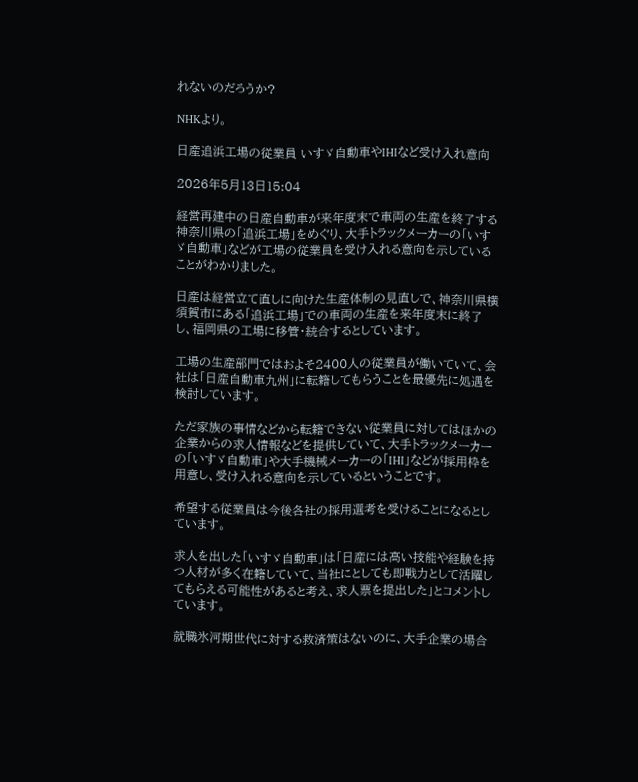れないのだろうか?

NHKより。

日産追浜工場の従業員 いすゞ自動車やIHIなど受け入れ意向

2026年5月13日15:04

経営再建中の日産自動車が来年度末で車両の生産を終了する神奈川県の「追浜工場」をめぐり、大手トラックメーカーの「いすゞ自動車」などが工場の従業員を受け入れる意向を示していることがわかりました。

日産は経営立て直しに向けた生産体制の見直しで、神奈川県横須賀市にある「追浜工場」での車両の生産を来年度末に終了し、福岡県の工場に移管・統合するとしています。

工場の生産部門ではおよそ2400人の従業員が働いていて、会社は「日産自動車九州」に転籍してもらうことを最優先に処遇を検討しています。

ただ家族の事情などから転籍できない従業員に対してはほかの企業からの求人情報などを提供していて、大手トラックメーカーの「いすゞ自動車」や大手機械メーカーの「IHI」などが採用枠を用意し、受け入れる意向を示しているということです。

希望する従業員は今後各社の採用選考を受けることになるとしています。

求人を出した「いすゞ自動車」は「日産には高い技能や経験を持つ人材が多く在籍していて、当社にとしても即戦力として活躍してもらえる可能性があると考え、求人票を提出した」とコメントしています。

就職氷河期世代に対する救済策はないのに、大手企業の場合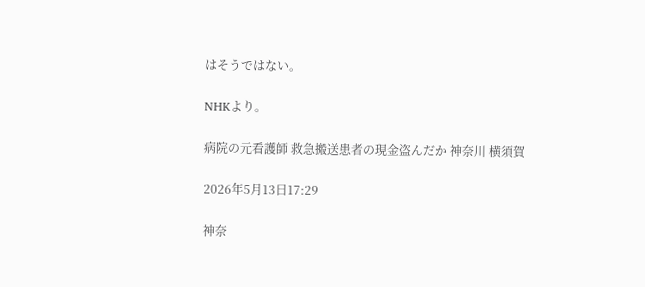はそうではない。

NHKより。

病院の元看護師 救急搬送患者の現金盗んだか 神奈川 横須賀

2026年5月13日17:29

神奈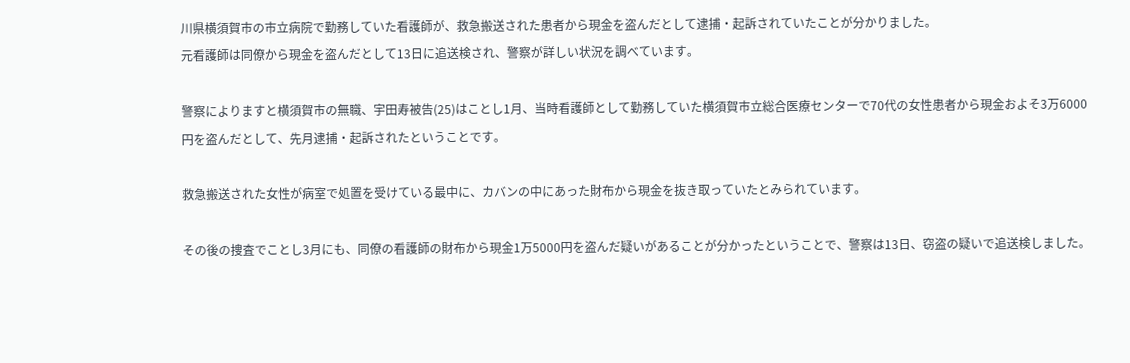川県横須賀市の市立病院で勤務していた看護師が、救急搬送された患者から現金を盗んだとして逮捕・起訴されていたことが分かりました。
元看護師は同僚から現金を盗んだとして13日に追送検され、警察が詳しい状況を調べています。

警察によりますと横須賀市の無職、宇田寿被告(25)はことし1月、当時看護師として勤務していた横須賀市立総合医療センターで70代の女性患者から現金およそ3万6000円を盗んだとして、先月逮捕・起訴されたということです。

救急搬送された女性が病室で処置を受けている最中に、カバンの中にあった財布から現金を抜き取っていたとみられています。

その後の捜査でことし3月にも、同僚の看護師の財布から現金1万5000円を盗んだ疑いがあることが分かったということで、警察は13日、窃盗の疑いで追送検しました。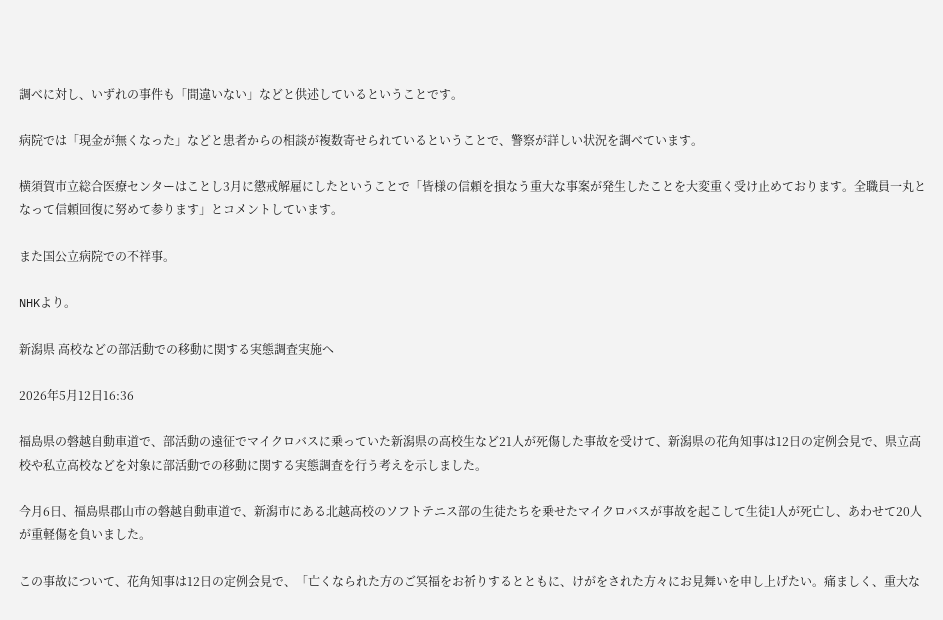調べに対し、いずれの事件も「間違いない」などと供述しているということです。

病院では「現金が無くなった」などと患者からの相談が複数寄せられているということで、警察が詳しい状況を調べています。

横須賀市立総合医療センターはことし3月に懲戒解雇にしたということで「皆様の信頼を損なう重大な事案が発生したことを大変重く受け止めております。全職員一丸となって信頼回復に努めて参ります」とコメントしています。

また国公立病院での不祥事。

NHKより。

新潟県 高校などの部活動での移動に関する実態調査実施へ

2026年5月12日16:36

福島県の磐越自動車道で、部活動の遠征でマイクロバスに乗っていた新潟県の高校生など21人が死傷した事故を受けて、新潟県の花角知事は12日の定例会見で、県立高校や私立高校などを対象に部活動での移動に関する実態調査を行う考えを示しました。

今月6日、福島県郡山市の磐越自動車道で、新潟市にある北越高校のソフトテニス部の生徒たちを乗せたマイクロバスが事故を起こして生徒1人が死亡し、あわせて20人が重軽傷を負いました。

この事故について、花角知事は12日の定例会見で、「亡くなられた方のご冥福をお祈りするとともに、けがをされた方々にお見舞いを申し上げたい。痛ましく、重大な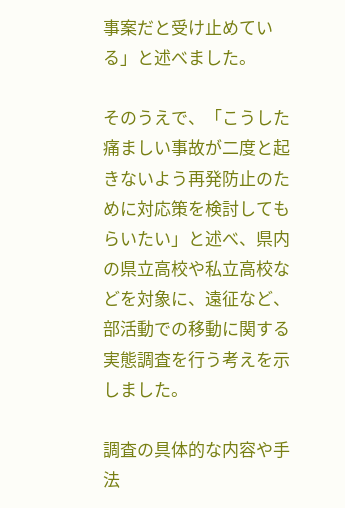事案だと受け止めている」と述べました。

そのうえで、「こうした痛ましい事故が二度と起きないよう再発防止のために対応策を検討してもらいたい」と述べ、県内の県立高校や私立高校などを対象に、遠征など、部活動での移動に関する実態調査を行う考えを示しました。

調査の具体的な内容や手法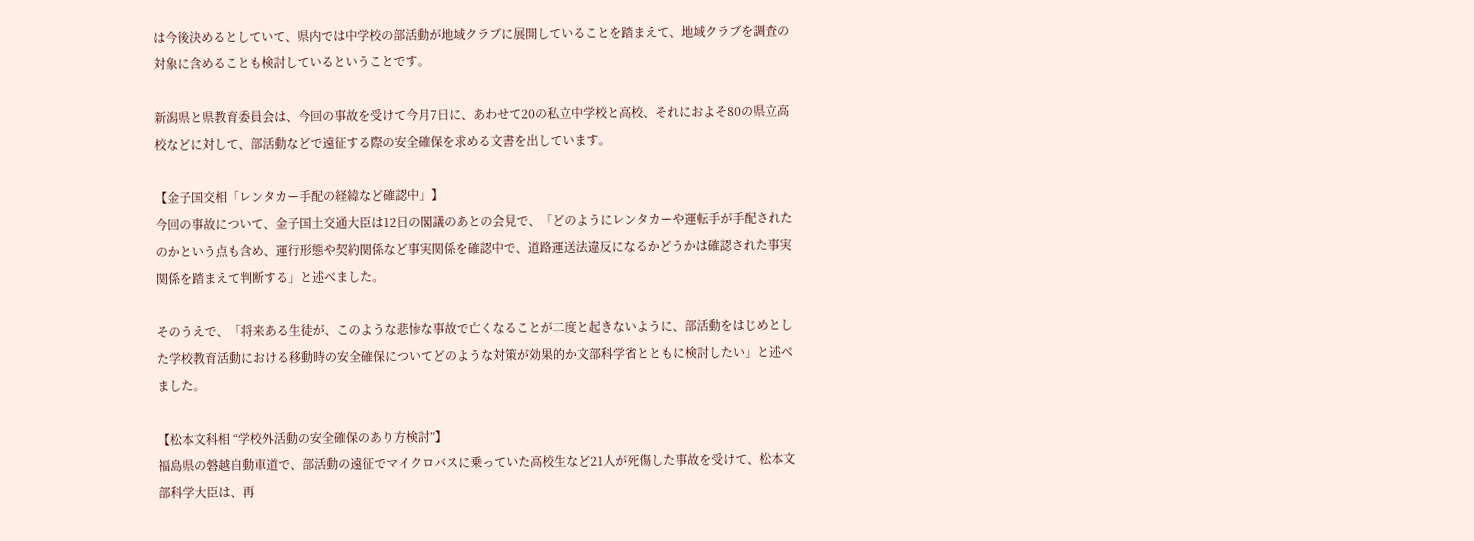は今後決めるとしていて、県内では中学校の部活動が地域クラブに展開していることを踏まえて、地域クラブを調査の対象に含めることも検討しているということです。

新潟県と県教育委員会は、今回の事故を受けて今月7日に、あわせて20の私立中学校と高校、それにおよそ80の県立高校などに対して、部活動などで遠征する際の安全確保を求める文書を出しています。

【金子国交相「レンタカー手配の経緯など確認中」】
今回の事故について、金子国土交通大臣は12日の閣議のあとの会見で、「どのようにレンタカーや運転手が手配されたのかという点も含め、運行形態や契約関係など事実関係を確認中で、道路運送法違反になるかどうかは確認された事実関係を踏まえて判断する」と述べました。

そのうえで、「将来ある生徒が、このような悲惨な事故で亡くなることが二度と起きないように、部活動をはじめとした学校教育活動における移動時の安全確保についてどのような対策が効果的か文部科学省とともに検討したい」と述べました。

【松本文科相 “学校外活動の安全確保のあり方検討”】
福島県の磐越自動車道で、部活動の遠征でマイクロバスに乗っていた高校生など21人が死傷した事故を受けて、松本文部科学大臣は、再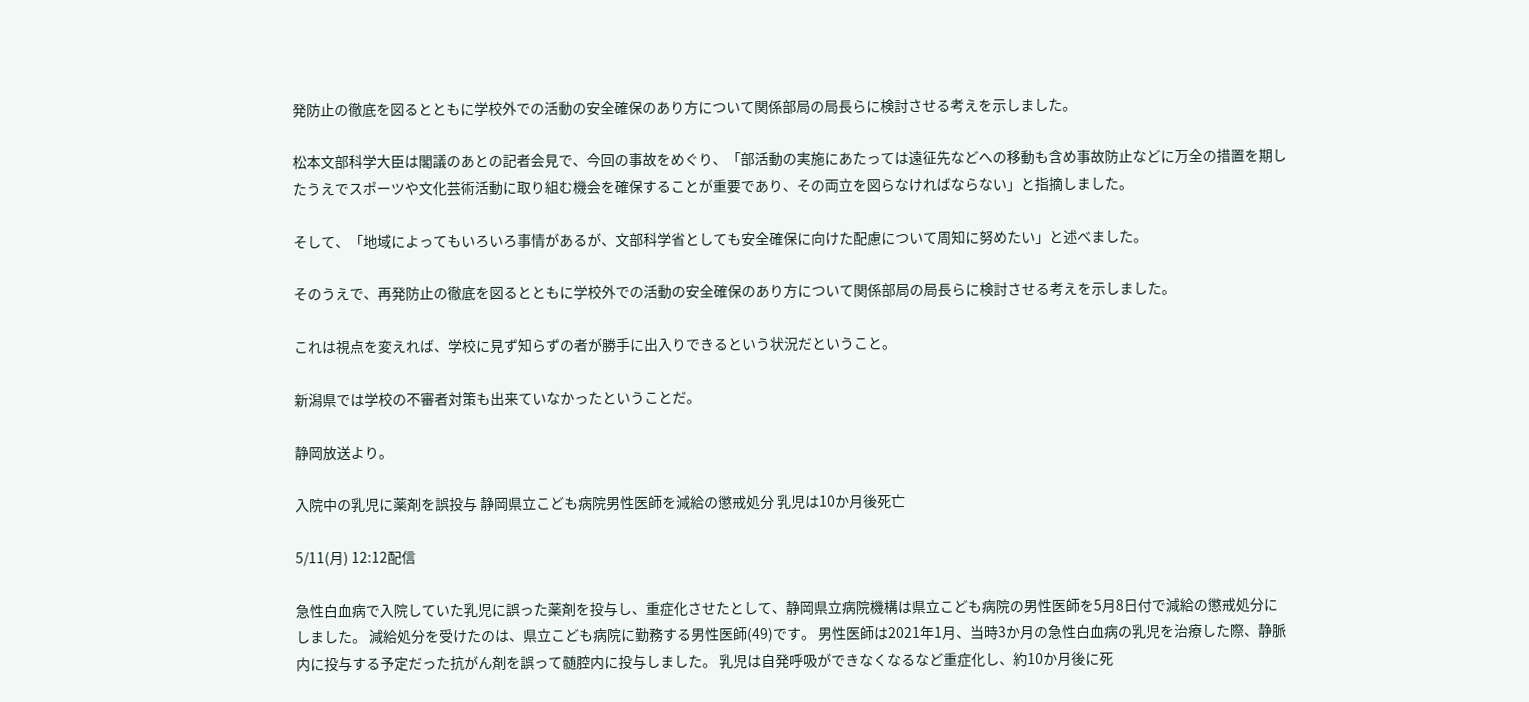発防止の徹底を図るとともに学校外での活動の安全確保のあり方について関係部局の局長らに検討させる考えを示しました。

松本文部科学大臣は閣議のあとの記者会見で、今回の事故をめぐり、「部活動の実施にあたっては遠征先などへの移動も含め事故防止などに万全の措置を期したうえでスポーツや文化芸術活動に取り組む機会を確保することが重要であり、その両立を図らなければならない」と指摘しました。

そして、「地域によってもいろいろ事情があるが、文部科学省としても安全確保に向けた配慮について周知に努めたい」と述べました。

そのうえで、再発防止の徹底を図るとともに学校外での活動の安全確保のあり方について関係部局の局長らに検討させる考えを示しました。

これは視点を変えれば、学校に見ず知らずの者が勝手に出入りできるという状況だということ。

新潟県では学校の不審者対策も出来ていなかったということだ。

静岡放送より。

入院中の乳児に薬剤を誤投与 静岡県立こども病院男性医師を減給の懲戒処分 乳児は10か月後死亡

5/11(月) 12:12配信

急性白血病で入院していた乳児に誤った薬剤を投与し、重症化させたとして、静岡県立病院機構は県立こども病院の男性医師を5月8日付で減給の懲戒処分にしました。 減給処分を受けたのは、県立こども病院に勤務する男性医師(49)です。 男性医師は2021年1月、当時3か月の急性白血病の乳児を治療した際、静脈内に投与する予定だった抗がん剤を誤って髄腔内に投与しました。 乳児は自発呼吸ができなくなるなど重症化し、約10か月後に死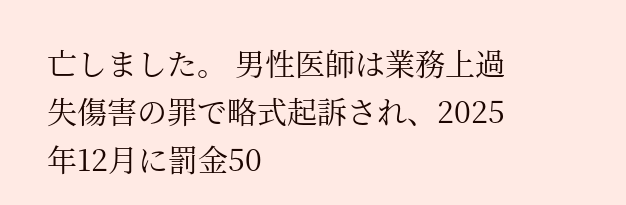亡しました。 男性医師は業務上過失傷害の罪で略式起訴され、2025年12月に罰金50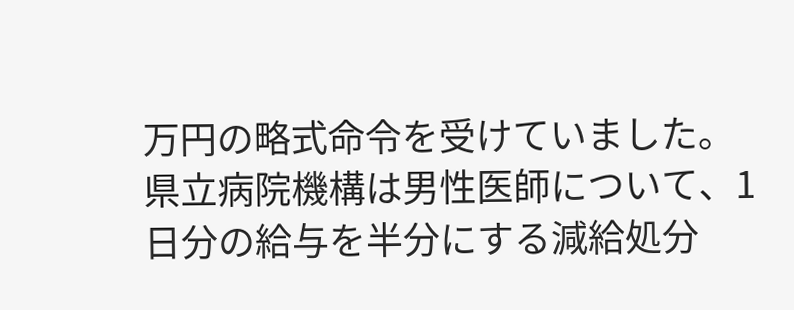万円の略式命令を受けていました。 県立病院機構は男性医師について、1日分の給与を半分にする減給処分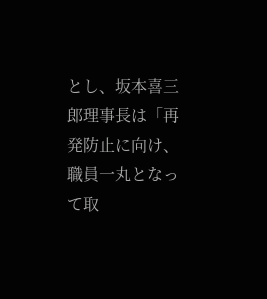とし、坂本喜三郎理事長は「再発防止に向け、職員一丸となって取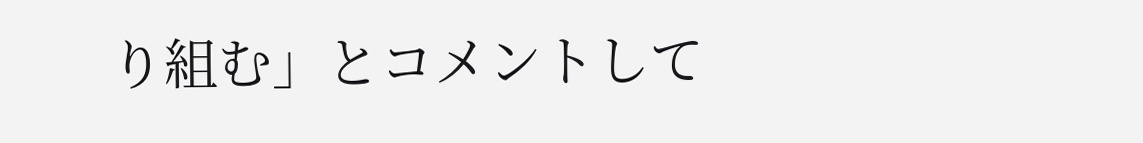り組む」とコメントして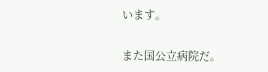います。

また国公立病院だ。